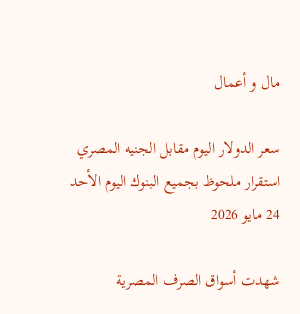مال و أعمال

سعر الدولار اليوم مقابل الجنيه المصري استقرار ملحوظ بجميع البنوك اليوم الأحد 24 مايو 2026

شهدت أسواق الصرف المصرية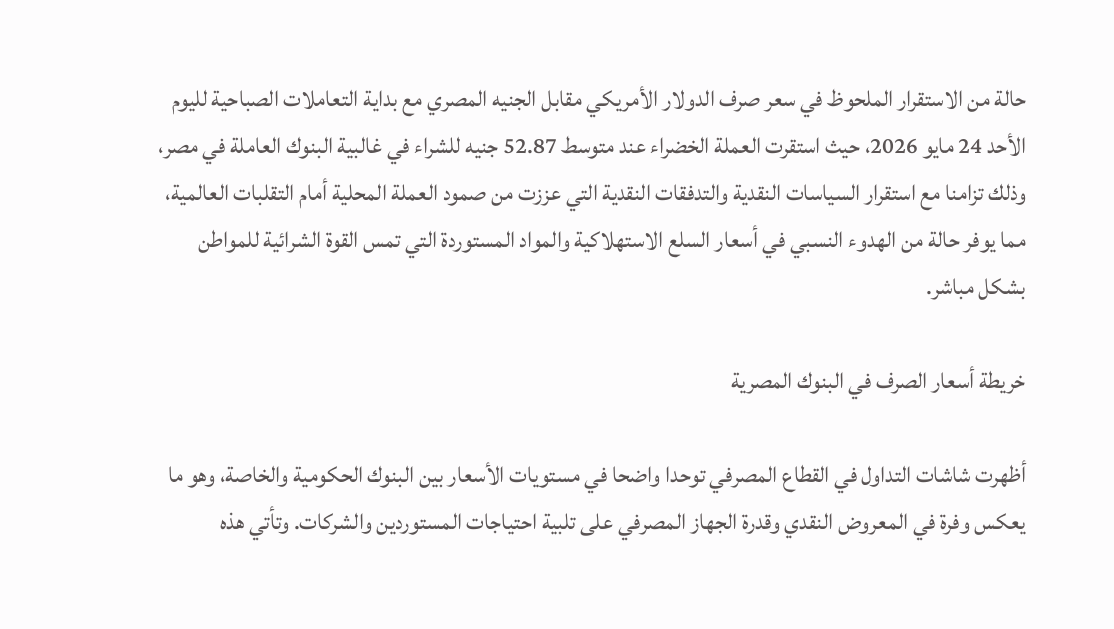حالة من الاستقرار الملحوظ في سعر صرف الدولار الأمريكي مقابل الجنيه المصري مع بداية التعاملات الصباحية لليوم الأحد 24 مايو 2026، حيث استقرت العملة الخضراء عند متوسط 52.87 جنيه للشراء في غالبية البنوك العاملة في مصر، وذلك تزامنا مع استقرار السياسات النقدية والتدفقات النقدية التي عززت من صمود العملة المحلية أمام التقلبات العالمية، مما يوفر حالة من الهدوء النسبي في أسعار السلع الاستهلاكية والمواد المستوردة التي تمس القوة الشرائية للمواطن بشكل مباشر.

خريطة أسعار الصرف في البنوك المصرية

أظهرت شاشات التداول في القطاع المصرفي توحدا واضحا في مستويات الأسعار بين البنوك الحكومية والخاصة، وهو ما يعكس وفرة في المعروض النقدي وقدرة الجهاز المصرفي على تلبية احتياجات المستوردين والشركات. وتأتي هذه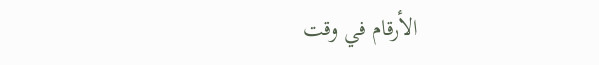الأرقام في وقت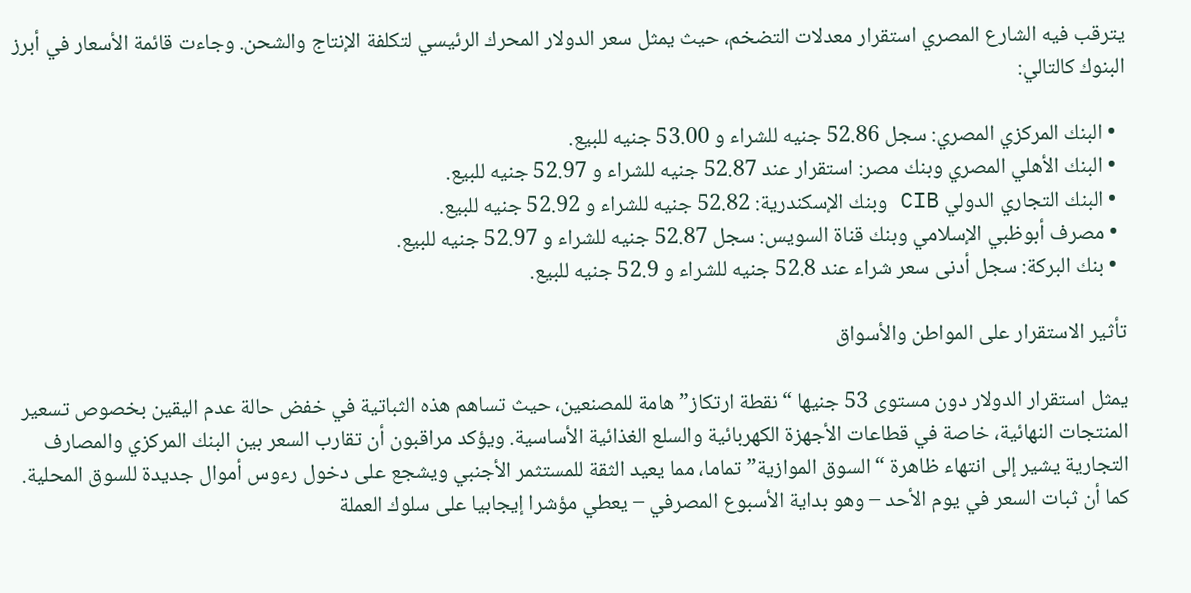يترقب فيه الشارع المصري استقرار معدلات التضخم، حيث يمثل سعر الدولار المحرك الرئيسي لتكلفة الإنتاج والشحن. وجاءت قائمة الأسعار في أبرز البنوك كالتالي:

  • البنك المركزي المصري: سجل 52.86 جنيه للشراء و 53.00 جنيه للبيع.
  • البنك الأهلي المصري وبنك مصر: استقرار عند 52.87 جنيه للشراء و 52.97 جنيه للبيع.
  • البنك التجاري الدولي CIB وبنك الإسكندرية: 52.82 جنيه للشراء و 52.92 جنيه للبيع.
  • مصرف أبوظبي الإسلامي وبنك قناة السويس: سجل 52.87 جنيه للشراء و 52.97 جنيه للبيع.
  • بنك البركة: سجل أدنى سعر شراء عند 52.8 جنيه للشراء و 52.9 جنيه للبيع.

تأثير الاستقرار على المواطن والأسواق

يمثل استقرار الدولار دون مستوى 53 جنيها “نقطة ارتكاز” هامة للمصنعين، حيث تساهم هذه الثباتية في خفض حالة عدم اليقين بخصوص تسعير المنتجات النهائية، خاصة في قطاعات الأجهزة الكهربائية والسلع الغذائية الأساسية. ويؤكد مراقبون أن تقارب السعر بين البنك المركزي والمصارف التجارية يشير إلى انتهاء ظاهرة “السوق الموازية” تماما، مما يعيد الثقة للمستثمر الأجنبي ويشجع على دخول رءوس أموال جديدة للسوق المحلية. كما أن ثبات السعر في يوم الأحد – وهو بداية الأسبوع المصرفي – يعطي مؤشرا إيجابيا على سلوك العملة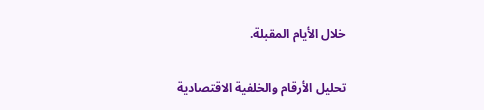خلال الأيام المقبلة.

تحليل الأرقام والخلفية الاقتصادية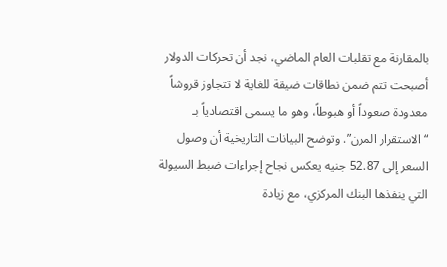بالمقارنة مع تقلبات العام الماضي، نجد أن تحركات الدولار أصبحت تتم ضمن نطاقات ضيقة للغاية لا تتجاوز قروشاً معدودة صعوداً أو هبوطاً، وهو ما يسمى اقتصادياً بـ “الاستقرار المرن”. وتوضح البيانات التاريخية أن وصول السعر إلى 52.87 جنيه يعكس نجاح إجراءات ضبط السيولة التي ينفذها البنك المركزي، مع زيادة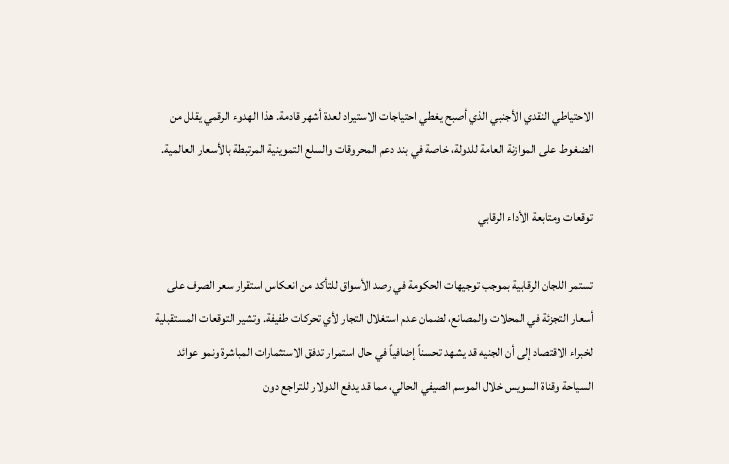الاحتياطي النقدي الأجنبي الذي أصبح يغطي احتياجات الاستيراد لعدة أشهر قادمة. هذا الهدوء الرقمي يقلل من الضغوط على الموازنة العامة للدولة، خاصة في بند دعم المحروقات والسلع التموينية المرتبطة بالأسعار العالمية.

توقعات ومتابعة الأداء الرقابي

تستمر اللجان الرقابية بموجب توجيهات الحكومة في رصد الأسواق للتأكد من انعكاس استقرار سعر الصرف على أسعار التجزئة في المحلات والمصانع، لضمان عدم استغلال التجار لأي تحركات طفيفة. وتشير التوقعات المستقبلية لخبراء الاقتصاد إلى أن الجنيه قد يشهد تحسناً إضافياً في حال استمرار تدفق الاستثمارات المباشرة ونمو عوائد السياحة وقناة السويس خلال الموسم الصيفي الحالي، مما قد يدفع الدولار للتراجع دون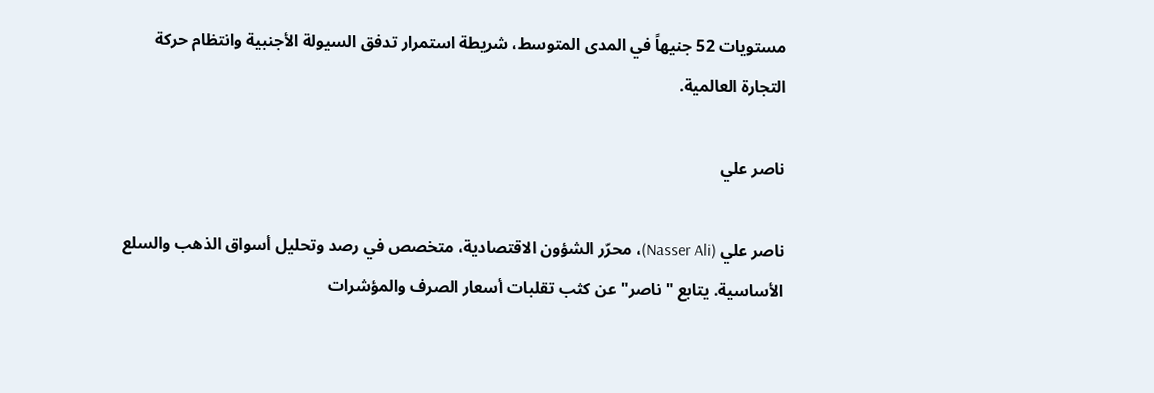مستويات 52 جنيهاً في المدى المتوسط، شريطة استمرار تدفق السيولة الأجنبية وانتظام حركة التجارة العالمية.

ناصر علي

ناصر علي (Nasser Ali)، محرّر الشؤون الاقتصادية، متخصص في رصد وتحليل أسواق الذهب والسلع الأساسية. يتابع "ناصر" عن كثب تقلبات أسعار الصرف والمؤشرات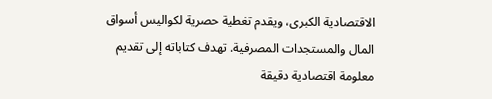الاقتصادية الكبرى، ويقدم تغطية حصرية لكواليس أسواق المال والمستجدات المصرفية. تهدف كتاباته إلى تقديم معلومة اقتصادية دقيقة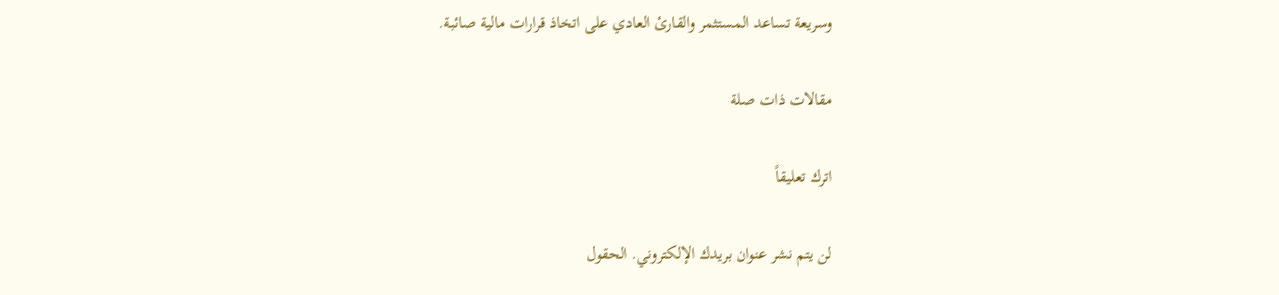وسريعة تساعد المستثمر والقارئ العادي على اتخاذ قرارات مالية صائبة.

مقالات ذات صلة

اترك تعليقاً

لن يتم نشر عنوان بريدك الإلكتروني. الحقول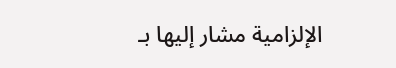الإلزامية مشار إليها بـ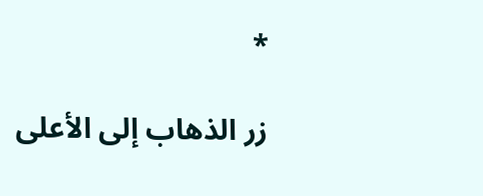*

زر الذهاب إلى الأعلى